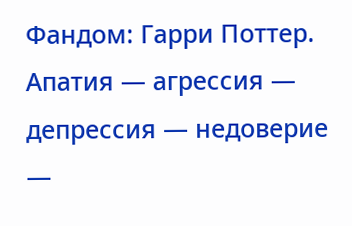Фандом: Гарри Поттер. Апатия — агрессия — депрессия — недоверие —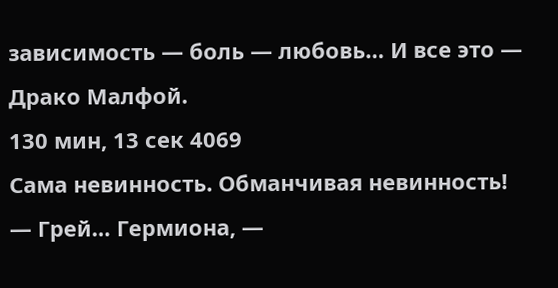зависимость — боль — любовь… И все это — Драко Малфой.
130 мин, 13 сек 4069
Сама невинность. Обманчивая невинность!
— Грей… Гермиона, —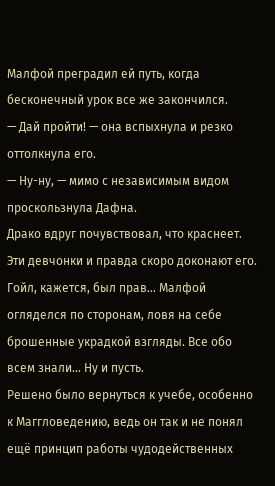Малфой преградил ей путь, когда бесконечный урок все же закончился.
— Дай пройти! — она вспыхнула и резко оттолкнула его.
— Ну-ну, — мимо с независимым видом проскользнула Дафна.
Драко вдруг почувствовал, что краснеет. Эти девчонки и правда скоро доконают его. Гойл, кажется, был прав… Малфой огляделся по сторонам, ловя на себе брошенные украдкой взгляды. Все обо всем знали… Ну и пусть.
Решено было вернуться к учебе, особенно к Маггловедению, ведь он так и не понял ещё принцип работы чудодейственных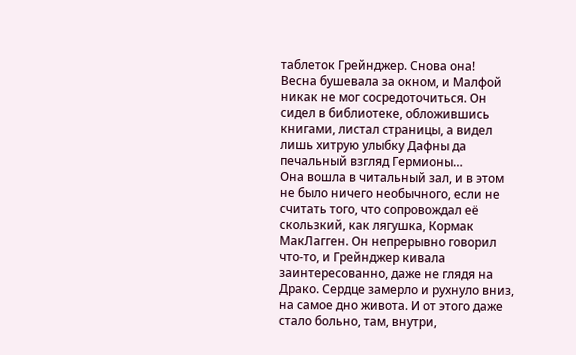таблеток Грейнджер. Снова она!
Весна бушевала за окном, и Малфой никак не мог сосредоточиться. Он сидел в библиотеке, обложившись книгами, листал страницы, а видел лишь хитрую улыбку Дафны да печальный взгляд Гермионы…
Она вошла в читальный зал, и в этом не было ничего необычного, если не считать того, что сопровождал её скользкий, как лягушка, Кормак МакЛагген. Он непрерывно говорил что-то, и Грейнджер кивала заинтересованно, даже не глядя на Драко. Сердце замерло и рухнуло вниз, на самое дно живота. И от этого даже стало больно, там, внутри,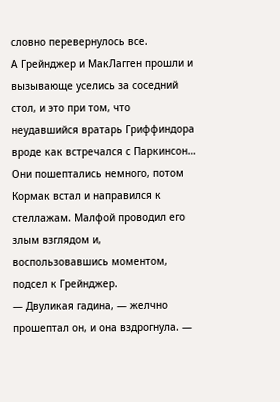словно перевернулось все.
А Грейнджер и МакЛагген прошли и вызывающе уселись за соседний стол, и это при том, что неудавшийся вратарь Гриффиндора вроде как встречался с Паркинсон… Они пошептались немного, потом Кормак встал и направился к стеллажам. Малфой проводил его злым взглядом и, воспользовавшись моментом, подсел к Грейнджер.
— Двуликая гадина, — желчно прошептал он, и она вздрогнула. —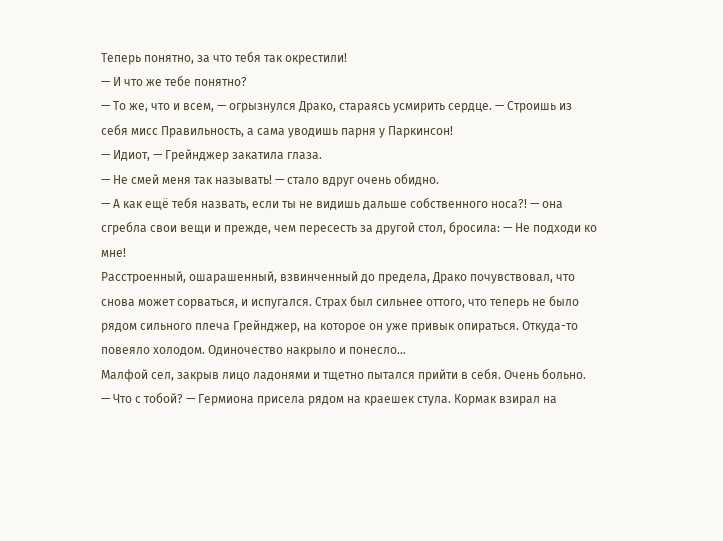Теперь понятно, за что тебя так окрестили!
— И что же тебе понятно?
— То же, что и всем, — огрызнулся Драко, стараясь усмирить сердце. — Строишь из себя мисс Правильность, а сама уводишь парня у Паркинсон!
— Идиот, — Грейнджер закатила глаза.
— Не смей меня так называть! — стало вдруг очень обидно.
— А как ещё тебя назвать, если ты не видишь дальше собственного носа?! — она сгребла свои вещи и прежде, чем пересесть за другой стол, бросила: — Не подходи ко мне!
Расстроенный, ошарашенный, взвинченный до предела, Драко почувствовал, что снова может сорваться, и испугался. Страх был сильнее оттого, что теперь не было рядом сильного плеча Грейнджер, на которое он уже привык опираться. Откуда-то повеяло холодом. Одиночество накрыло и понесло…
Малфой сел, закрыв лицо ладонями и тщетно пытался прийти в себя. Очень больно.
— Что с тобой? — Гермиона присела рядом на краешек стула. Кормак взирал на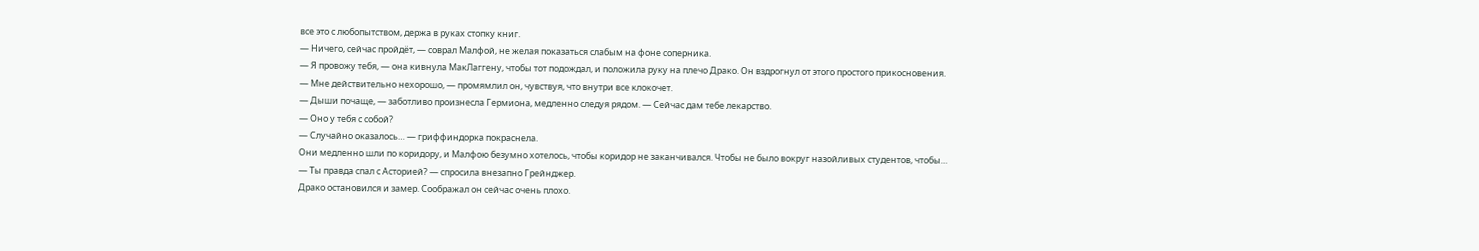все это с любопытством, держа в руках стопку книг.
— Ничего, сейчас пройдёт, — соврал Малфой, не желая показаться слабым на фоне соперника.
— Я провожу тебя, — она кивнула МакЛаггену, чтобы тот подождал, и положила руку на плечо Драко. Он вздрогнул от этого простого прикосновения.
— Мне действительно нехорошо, — промямлил он, чувствуя, что внутри все клокочет.
— Дыши почаще, — заботливо произнесла Гермиона, медленно следуя рядом. — Сейчас дам тебе лекарство.
— Оно у тебя с собой?
— Случайно оказалось… — гриффиндорка покраснела.
Они медленно шли по коридору, и Малфою безумно хотелось, чтобы коридор не заканчивался. Чтобы не было вокруг назойливых студентов, чтобы…
— Ты правда спал с Асторией? — спросила внезапно Грейнджер.
Драко остановился и замер. Соображал он сейчас очень плохо.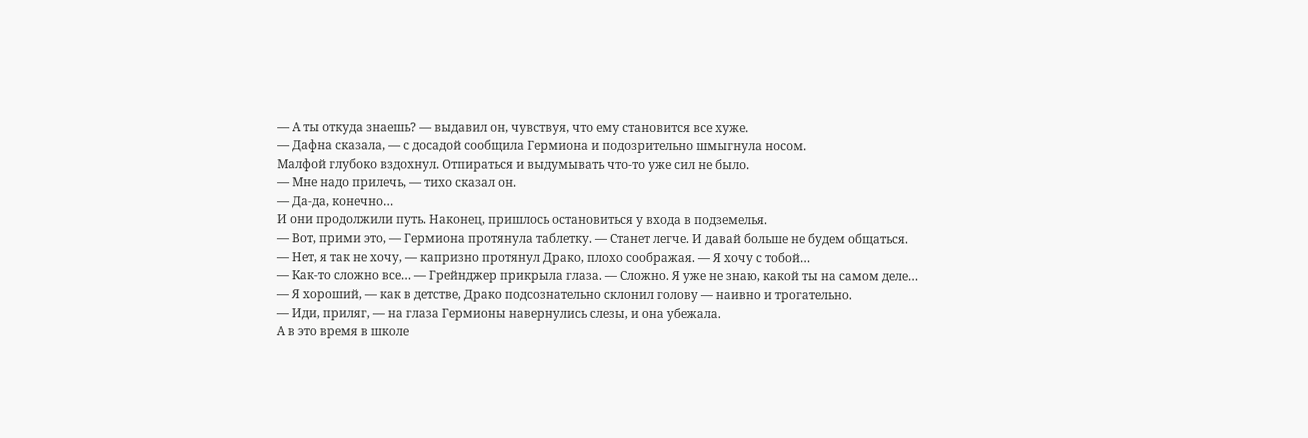— А ты откуда знаешь? — выдавил он, чувствуя, что ему становится все хуже.
— Дафна сказала, — с досадой сообщила Гермиона и подозрительно шмыгнула носом.
Малфой глубоко вздохнул. Отпираться и выдумывать что-то уже сил не было.
— Мне надо прилечь, — тихо сказал он.
— Да-да, конечно…
И они продолжили путь. Наконец, пришлось остановиться у входа в подземелья.
— Вот, прими это, — Гермиона протянула таблетку. — Станет легче. И давай больше не будем общаться.
— Нет, я так не хочу, — капризно протянул Драко, плохо соображая. — Я хочу с тобой…
— Как-то сложно все… — Грейнджер прикрыла глаза. — Сложно. Я уже не знаю, какой ты на самом деле…
— Я хороший, — как в детстве, Драко подсознательно склонил голову — наивно и трогательно.
— Иди, приляг, — на глаза Гермионы навернулись слезы, и она убежала.
А в это время в школе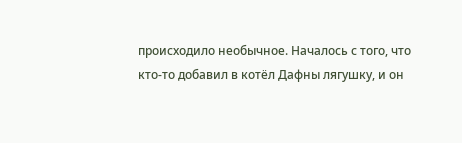происходило необычное. Началось с того, что кто-то добавил в котёл Дафны лягушку, и он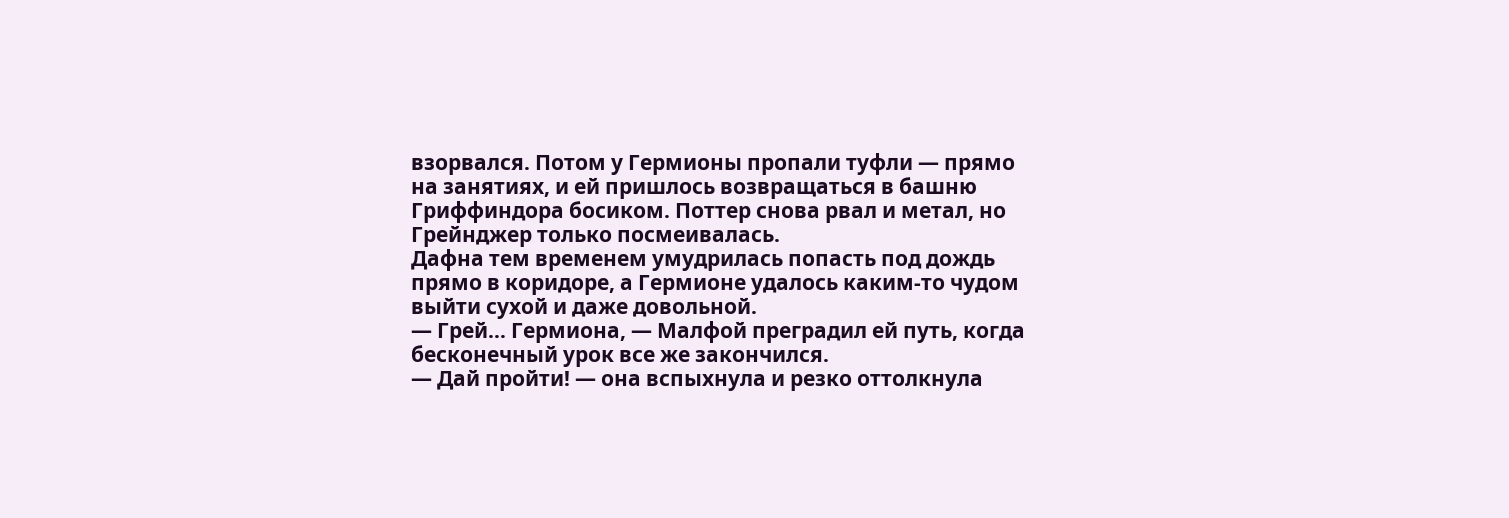взорвался. Потом у Гермионы пропали туфли — прямо на занятиях, и ей пришлось возвращаться в башню Гриффиндора босиком. Поттер снова рвал и метал, но Грейнджер только посмеивалась.
Дафна тем временем умудрилась попасть под дождь прямо в коридоре, а Гермионе удалось каким-то чудом выйти сухой и даже довольной.
— Грей… Гермиона, — Малфой преградил ей путь, когда бесконечный урок все же закончился.
— Дай пройти! — она вспыхнула и резко оттолкнула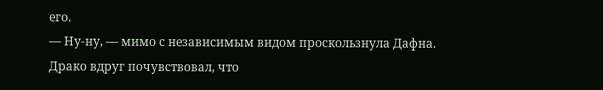его.
— Ну-ну, — мимо с независимым видом проскользнула Дафна.
Драко вдруг почувствовал, что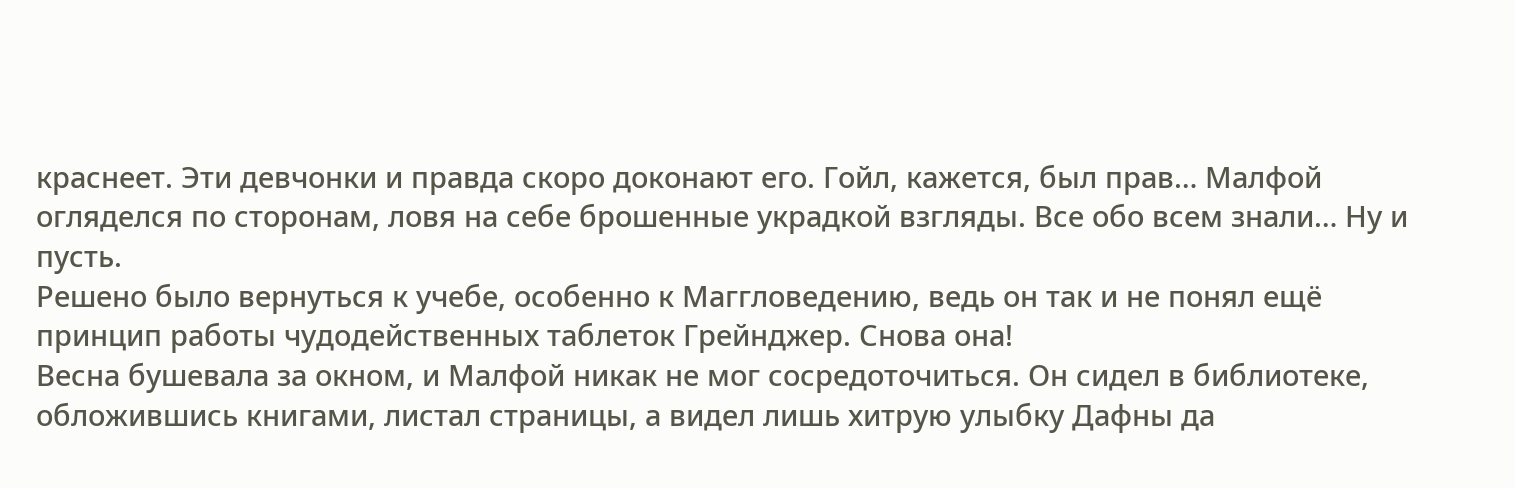краснеет. Эти девчонки и правда скоро доконают его. Гойл, кажется, был прав… Малфой огляделся по сторонам, ловя на себе брошенные украдкой взгляды. Все обо всем знали… Ну и пусть.
Решено было вернуться к учебе, особенно к Маггловедению, ведь он так и не понял ещё принцип работы чудодейственных таблеток Грейнджер. Снова она!
Весна бушевала за окном, и Малфой никак не мог сосредоточиться. Он сидел в библиотеке, обложившись книгами, листал страницы, а видел лишь хитрую улыбку Дафны да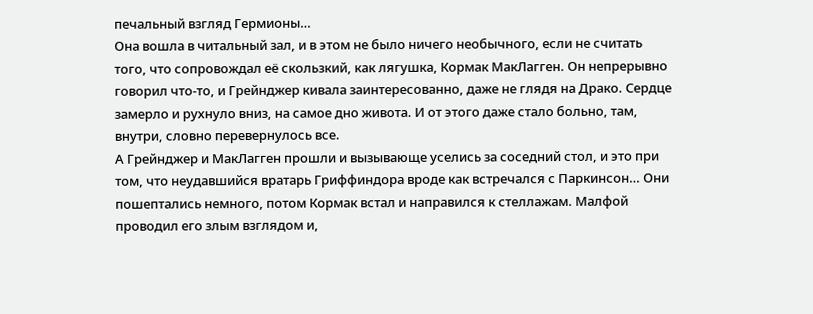печальный взгляд Гермионы…
Она вошла в читальный зал, и в этом не было ничего необычного, если не считать того, что сопровождал её скользкий, как лягушка, Кормак МакЛагген. Он непрерывно говорил что-то, и Грейнджер кивала заинтересованно, даже не глядя на Драко. Сердце замерло и рухнуло вниз, на самое дно живота. И от этого даже стало больно, там, внутри, словно перевернулось все.
А Грейнджер и МакЛагген прошли и вызывающе уселись за соседний стол, и это при том, что неудавшийся вратарь Гриффиндора вроде как встречался с Паркинсон… Они пошептались немного, потом Кормак встал и направился к стеллажам. Малфой проводил его злым взглядом и,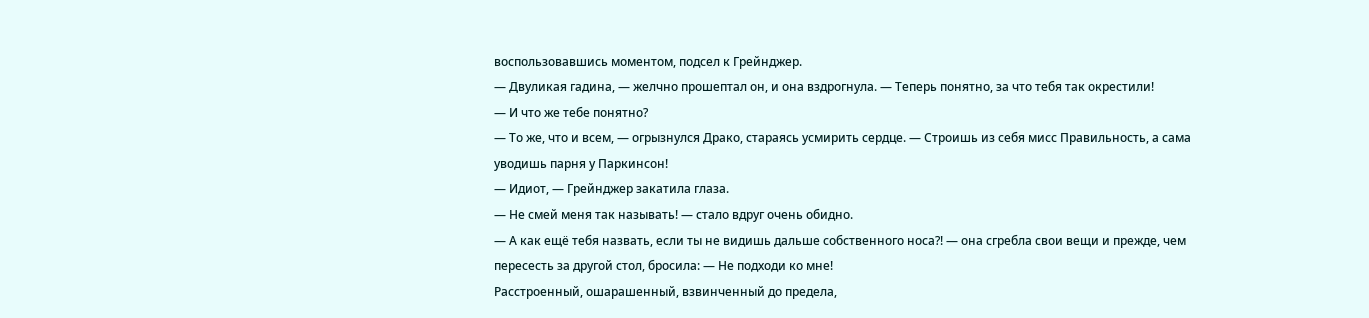воспользовавшись моментом, подсел к Грейнджер.
— Двуликая гадина, — желчно прошептал он, и она вздрогнула. — Теперь понятно, за что тебя так окрестили!
— И что же тебе понятно?
— То же, что и всем, — огрызнулся Драко, стараясь усмирить сердце. — Строишь из себя мисс Правильность, а сама уводишь парня у Паркинсон!
— Идиот, — Грейнджер закатила глаза.
— Не смей меня так называть! — стало вдруг очень обидно.
— А как ещё тебя назвать, если ты не видишь дальше собственного носа?! — она сгребла свои вещи и прежде, чем пересесть за другой стол, бросила: — Не подходи ко мне!
Расстроенный, ошарашенный, взвинченный до предела,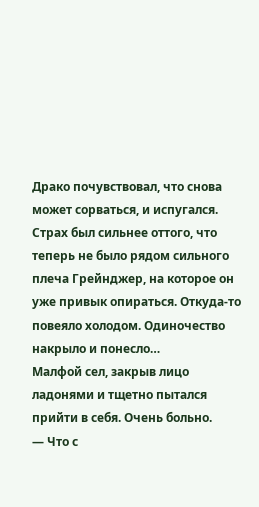Драко почувствовал, что снова может сорваться, и испугался. Страх был сильнее оттого, что теперь не было рядом сильного плеча Грейнджер, на которое он уже привык опираться. Откуда-то повеяло холодом. Одиночество накрыло и понесло…
Малфой сел, закрыв лицо ладонями и тщетно пытался прийти в себя. Очень больно.
— Что с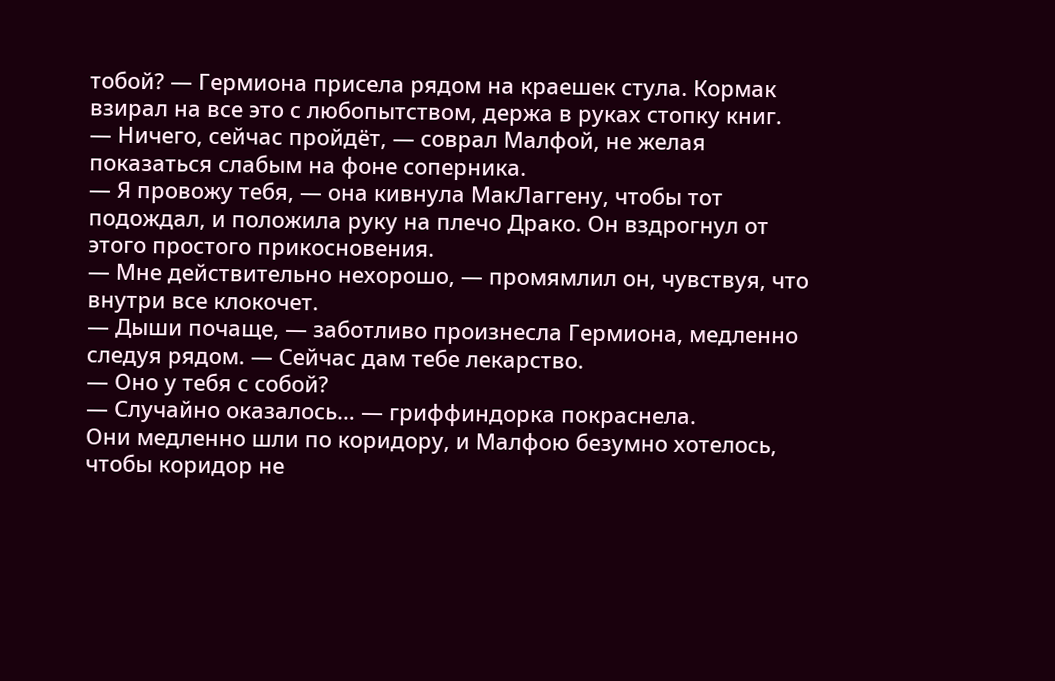тобой? — Гермиона присела рядом на краешек стула. Кормак взирал на все это с любопытством, держа в руках стопку книг.
— Ничего, сейчас пройдёт, — соврал Малфой, не желая показаться слабым на фоне соперника.
— Я провожу тебя, — она кивнула МакЛаггену, чтобы тот подождал, и положила руку на плечо Драко. Он вздрогнул от этого простого прикосновения.
— Мне действительно нехорошо, — промямлил он, чувствуя, что внутри все клокочет.
— Дыши почаще, — заботливо произнесла Гермиона, медленно следуя рядом. — Сейчас дам тебе лекарство.
— Оно у тебя с собой?
— Случайно оказалось… — гриффиндорка покраснела.
Они медленно шли по коридору, и Малфою безумно хотелось, чтобы коридор не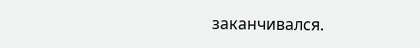заканчивался.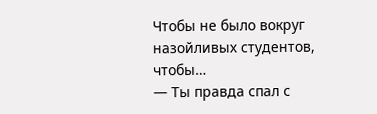Чтобы не было вокруг назойливых студентов, чтобы…
— Ты правда спал с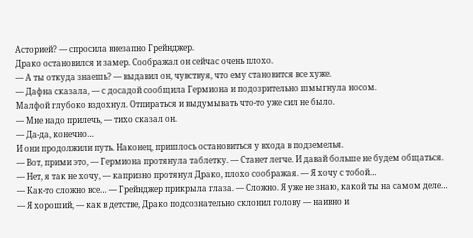Асторией? — спросила внезапно Грейнджер.
Драко остановился и замер. Соображал он сейчас очень плохо.
— А ты откуда знаешь? — выдавил он, чувствуя, что ему становится все хуже.
— Дафна сказала, — с досадой сообщила Гермиона и подозрительно шмыгнула носом.
Малфой глубоко вздохнул. Отпираться и выдумывать что-то уже сил не было.
— Мне надо прилечь, — тихо сказал он.
— Да-да, конечно…
И они продолжили путь. Наконец, пришлось остановиться у входа в подземелья.
— Вот, прими это, — Гермиона протянула таблетку. — Станет легче. И давай больше не будем общаться.
— Нет, я так не хочу, — капризно протянул Драко, плохо соображая. — Я хочу с тобой…
— Как-то сложно все… — Грейнджер прикрыла глаза. — Сложно. Я уже не знаю, какой ты на самом деле…
— Я хороший, — как в детстве, Драко подсознательно склонил голову — наивно и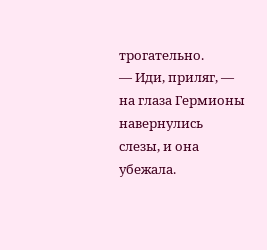трогательно.
— Иди, приляг, — на глаза Гермионы навернулись слезы, и она убежала.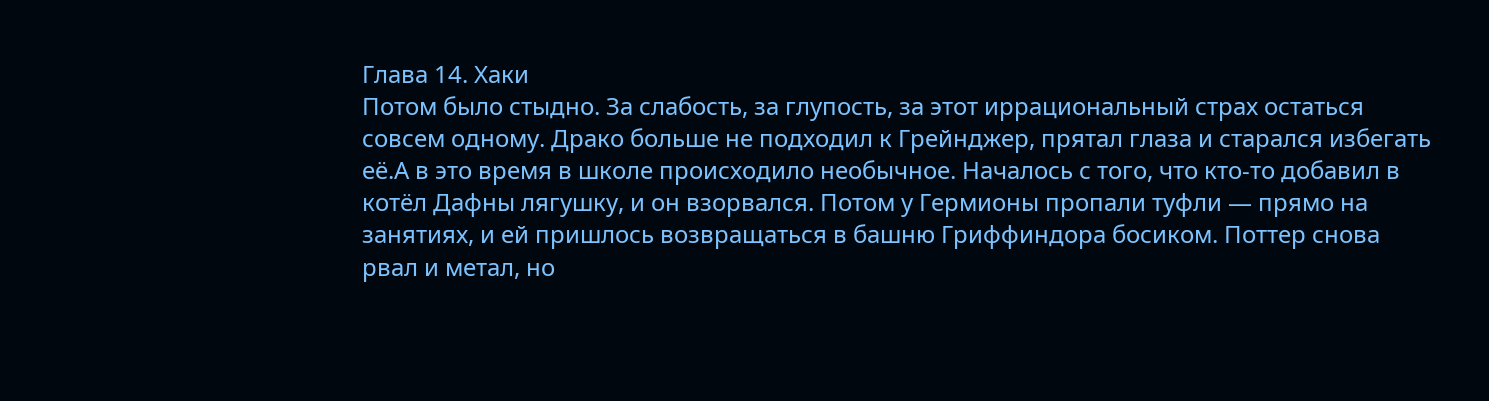Глава 14. Хаки
Потом было стыдно. За слабость, за глупость, за этот иррациональный страх остаться совсем одному. Драко больше не подходил к Грейнджер, прятал глаза и старался избегать её.А в это время в школе происходило необычное. Началось с того, что кто-то добавил в котёл Дафны лягушку, и он взорвался. Потом у Гермионы пропали туфли — прямо на занятиях, и ей пришлось возвращаться в башню Гриффиндора босиком. Поттер снова рвал и метал, но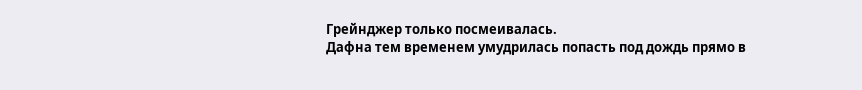Грейнджер только посмеивалась.
Дафна тем временем умудрилась попасть под дождь прямо в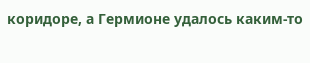коридоре, а Гермионе удалось каким-то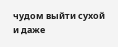чудом выйти сухой и даже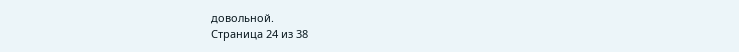довольной.
Страница 24 из 38